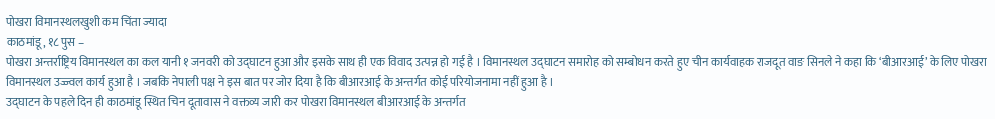पोखरा विमानस्थलखुशी कम चिंता ज्यादा
काठमांडू, १८ पुस –
पोखरा अन्तर्राष्ट्रिय विमानस्थल का कल यानी १ जनवरी को उद्घाटन हुआ और इसके साथ ही एक विवाद उत्पन्न हो गई है । विमानस्थल उद्घाटन समारोह को सम्बोधन करते हुए चीन कार्यवाहक राजदूत वाङ सिनले ने कहा कि ‘बीआरआई’ के लिए पोखरा विमानस्थल उज्ज्वल कार्य हुआ है । जबकि नेपाली पक्ष ने इस बात पर जोर दिया है कि बीआरआई के अन्तर्गत कोई परियोजनामा नहीं हुआ है ।
उद्घाटन के पहले दिन ही काठमांडू स्थित चिन दूतावास ने वक्तव्य जारी कर पोखरा विमानस्थल बीआरआई के अन्तर्गत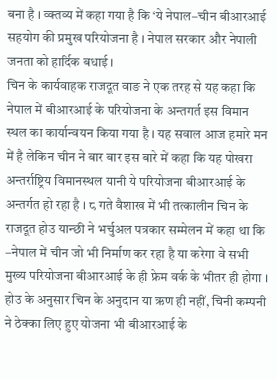बना है । व्क्तव्य में कहा गया है कि ‘ये नेपाल–चीन बीआरआई सहयोग की प्रमुख परियोजना है । नेपाल सरकार और नेपाली जनता को हार्दिक बधाई ।
चिन के कार्यवाहक राजदूत वाङ ने एक तरह से यह कहा कि नेपाल में बीआरआई के परियोजना के अन्तगर्त इस विमान स्थल का कार्यान्वयन किया गया है । यह सवाल आज हमारे मन में है लेकिन चीन ने बार बार इस बारे में कहा कि यह पोखरा अन्तर्राष्ट्रिय विमानस्थल यानी ये परियोजना बीआरआई के अन्तर्गत हो रहा है । ८ गते वैशाख में भी तत्कालीन चिन के राजदूत होउ यान्छी ने भर्चुअल पत्रकार सम्मेलन में कहा था कि –नेपाल में चीन जो भी निर्माण कर रहा है या करेगा वे सभी मुख्य परियोजना बीआरआई के ही फ्रेम वर्क के भीतर ही होगा ।
होउ के अनुसार चिन के अनुदान या ऋण ही नहीं, चिनी कम्पनी ने ठेक्का लिए हुए योजना भी बीआरआई के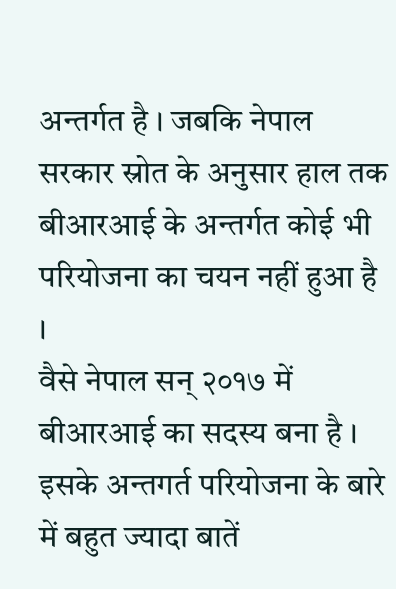अन्तर्गत है । जबकि नेपाल सरकार स्रोत के अनुसार हाल तक बीआरआई के अन्तर्गत कोई भी परियोजना का चयन नहीं हुआ है ।
वैसे नेपाल सन् २०१७ में बीआरआई का सदस्य बना है । इसके अन्तगर्त परियोजना के बारे में बहुत ज्यादा बातें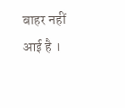बाहर नहीं आई है ।